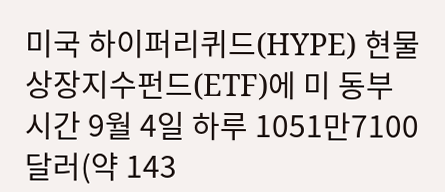미국 하이퍼리퀴드(HYPE) 현물 상장지수펀드(ETF)에 미 동부시간 9월 4일 하루 1051만7100달러(약 143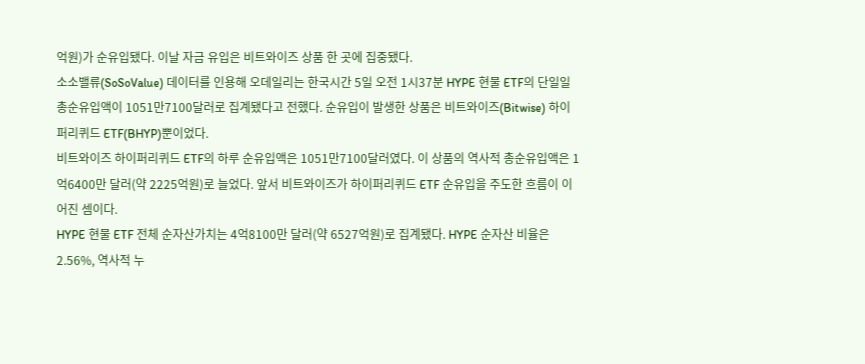억원)가 순유입됐다. 이날 자금 유입은 비트와이즈 상품 한 곳에 집중됐다.
소소밸류(SoSoValue) 데이터를 인용해 오데일리는 한국시간 5일 오전 1시37분 HYPE 현물 ETF의 단일일 총순유입액이 1051만7100달러로 집계됐다고 전했다. 순유입이 발생한 상품은 비트와이즈(Bitwise) 하이퍼리퀴드 ETF(BHYP)뿐이었다.
비트와이즈 하이퍼리퀴드 ETF의 하루 순유입액은 1051만7100달러였다. 이 상품의 역사적 총순유입액은 1억6400만 달러(약 2225억원)로 늘었다. 앞서 비트와이즈가 하이퍼리퀴드 ETF 순유입을 주도한 흐름이 이어진 셈이다.
HYPE 현물 ETF 전체 순자산가치는 4억8100만 달러(약 6527억원)로 집계됐다. HYPE 순자산 비율은 2.56%, 역사적 누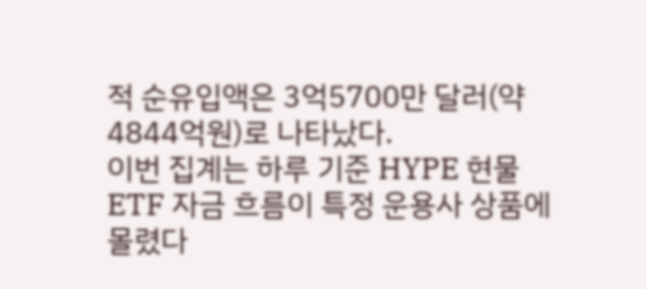적 순유입액은 3억5700만 달러(약 4844억원)로 나타났다.
이번 집계는 하루 기준 HYPE 현물 ETF 자금 흐름이 특정 운용사 상품에 몰렸다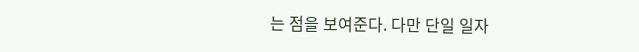는 점을 보여준다. 다만 단일 일자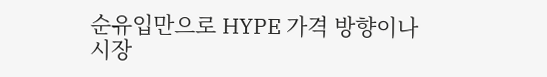순유입만으로 HYPE 가격 방향이나 시장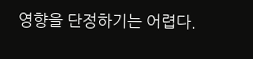영향을 단정하기는 어렵다.